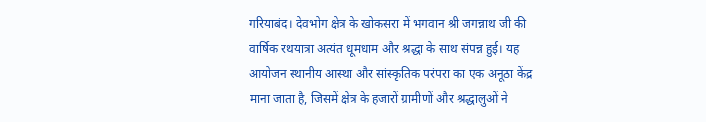गरियाबंद। देवभोग क्षेत्र के खोकसरा में भगवान श्री जगन्नाथ जी की वार्षिक रथयात्रा अत्यंत धूमधाम और श्रद्धा के साथ संपन्न हुई। यह आयोजन स्थानीय आस्था और सांस्कृतिक परंपरा का एक अनूठा केंद्र माना जाता है, जिसमें क्षेत्र के हजारों ग्रामीणों और श्रद्धालुओं ने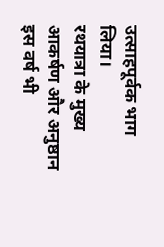उत्साहपूर्वक भाग लिया।
रथयात्रा के मुख्य आकर्षण और अनुष्ठान इस वर्ष भी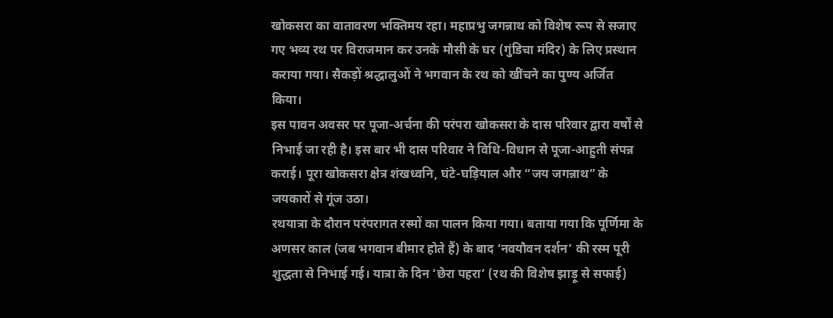खोकसरा का वातावरण भक्तिमय रहा। महाप्रभु जगन्नाथ को विशेष रूप से सजाए गए भव्य रथ पर विराजमान कर उनके मौसी के घर (गुंडिचा मंदिर) के लिए प्रस्थान कराया गया। सैकड़ों श्रद्धालुओं ने भगवान के रथ को खींचने का पुण्य अर्जित किया।
इस पावन अवसर पर पूजा-अर्चना की परंपरा खोकसरा के दास परिवार द्वारा वर्षों से निभाई जा रही है। इस बार भी दास परिवार ने विधि-विधान से पूजा-आहुती संपन्न कराई। पूरा खोकसरा क्षेत्र शंखध्वनि, घंटे-घड़ियाल और “जय जगन्नाथ” के जयकारों से गूंज उठा।
रथयात्रा के दौरान परंपरागत रस्मों का पालन किया गया। बताया गया कि पूर्णिमा के अणसर काल (जब भगवान बीमार होते हैं) के बाद ‘नवयौवन दर्शन’ की रस्म पूरी शुद्धता से निभाई गई। यात्रा के दिन ‘छेरा पहरा’ (रथ की विशेष झाड़ू से सफाई)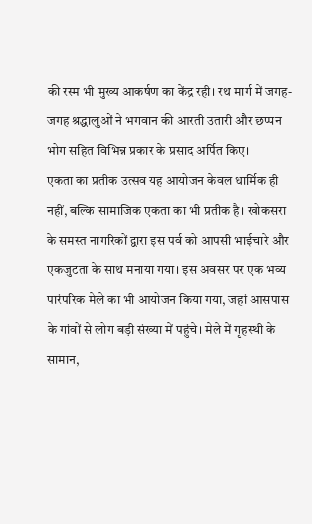की रस्म भी मुख्य आकर्षण का केंद्र रही। रथ मार्ग में जगह-जगह श्रद्धालुओं ने भगवान की आरती उतारी और छप्पन भोग सहित विभिन्न प्रकार के प्रसाद अर्पित किए।
एकता का प्रतीक उत्सव यह आयोजन केवल धार्मिक ही नहीं, बल्कि सामाजिक एकता का भी प्रतीक है। खोकसरा के समस्त नागरिकों द्वारा इस पर्व को आपसी भाईचारे और एकजुटता के साथ मनाया गया। इस अवसर पर एक भव्य पारंपरिक मेले का भी आयोजन किया गया, जहां आसपास के गांवों से लोग बड़ी संख्या में पहुंचे। मेले में गृहस्थी के सामान,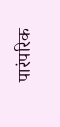पारंपरिक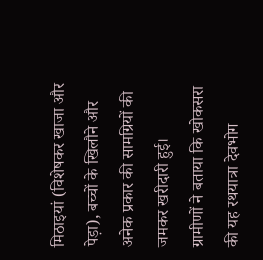मिठाइयां (विशेषकर खाजा और पेड़ा), बच्चों के खिलौने और अनेक प्रकार की सामग्रियों की जमकर खरीदारी हुई।
ग्रामीणों ने बताया कि खोकसरा की यह रथयात्रा देवभोग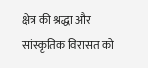क्षेत्र की श्रद्धा और सांस्कृतिक विरासत को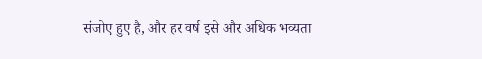संजोए हुए है, और हर वर्ष इसे और अधिक भव्यता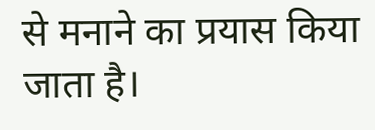से मनाने का प्रयास किया जाता है।